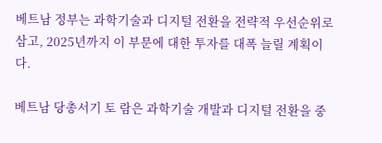베트남 정부는 과학기술과 디지털 전환을 전략적 우선순위로 삼고, 2025년까지 이 부문에 대한 투자를 대폭 늘릴 계획이다.

베트남 당총서기 토 람은 과학기술 개발과 디지털 전환을 중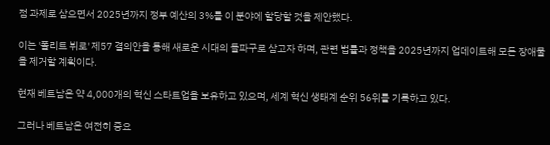점 과제로 삼으면서 2025년까지 정부 예산의 3%를 이 분야에 할당할 것을 제안했다.

이는 '폴리트 뷔로' 제57 결의안을 통해 새로운 시대의 돌파구로 삼고자 하며, 관련 법률과 정책을 2025년까지 업데이트해 모든 장애물을 제거할 계획이다.

현재 베트남은 약 4,000개의 혁신 스타트업을 보유하고 있으며, 세계 혁신 생태계 순위 56위를 기록하고 있다.

그러나 베트남은 여전히 중요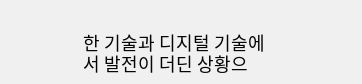한 기술과 디지털 기술에서 발전이 더딘 상황으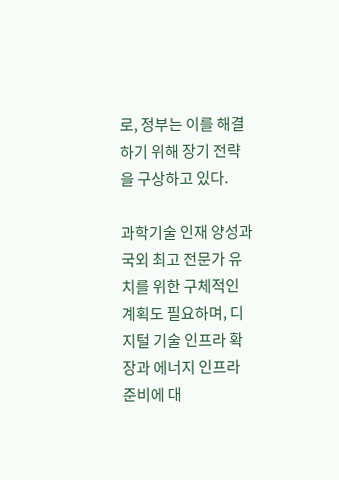로, 정부는 이를 해결하기 위해 장기 전략을 구상하고 있다.

과학기술 인재 양성과 국외 최고 전문가 유치를 위한 구체적인 계획도 필요하며, 디지털 기술 인프라 확장과 에너지 인프라 준비에 대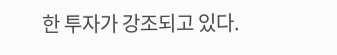한 투자가 강조되고 있다.